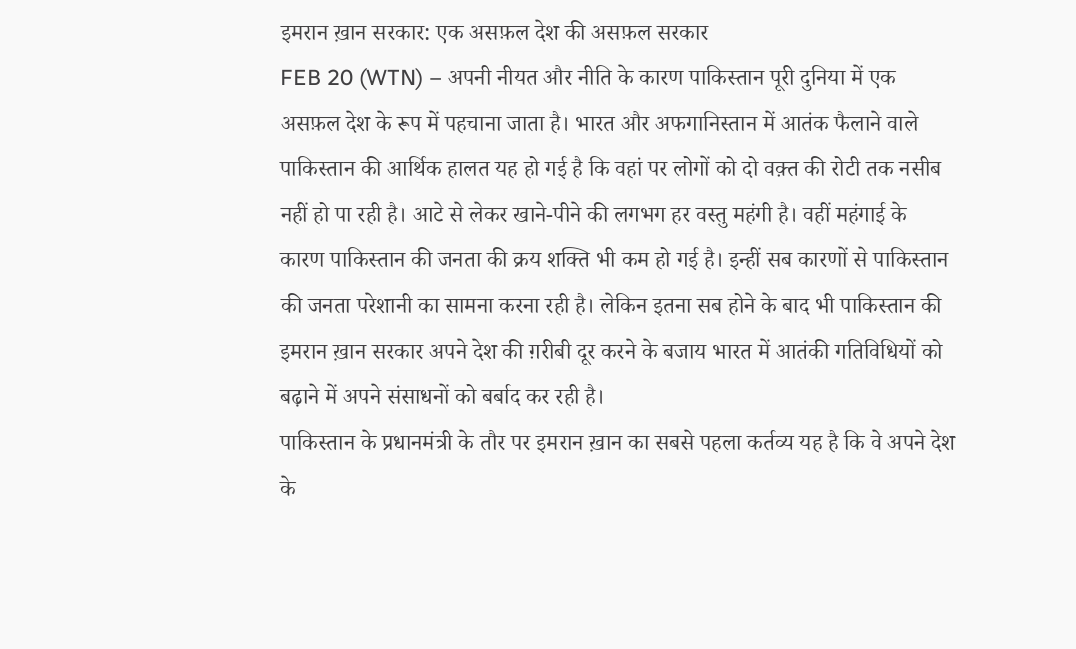इमरान ख़ान सरकार: एक असफ़ल देश की असफ़ल सरकार
FEB 20 (WTN) – अपनी नीयत और नीति के कारण पाकिस्तान पूरी दुनिया में एक असफ़ल देश के रूप में पहचाना जाता है। भारत और अफगानिस्तान में आतंक फैलाने वाले पाकिस्तान की आर्थिक हालत यह हो गई है कि वहां पर लोगों को दो वक़्त की रोटी तक नसीब नहीं हो पा रही है। आटे से लेकर खाने-पीने की लगभग हर वस्तु महंगी है। वहीं महंगाई के कारण पाकिस्तान की जनता की क्रय शक्ति भी कम हो गई है। इन्हीं सब कारणों से पाकिस्तान की जनता परेशानी का सामना करना रही है। लेकिन इतना सब होने के बाद भी पाकिस्तान की इमरान ख़ान सरकार अपने देश की ग़रीबी दूर करने के बजाय भारत में आतंकी गतिविधियों को बढ़ाने में अपने संसाधनों को बर्बाद कर रही है।
पाकिस्तान के प्रधानमंत्री के तौर पर इमरान ख़ान का सबसे पहला कर्तव्य यह है कि वे अपने देश के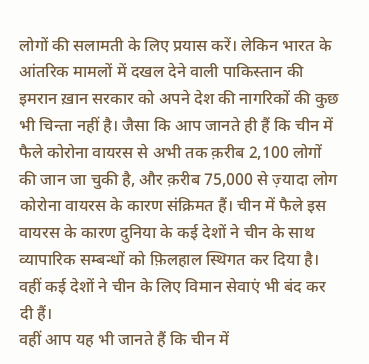लोगों की सलामती के लिए प्रयास करें। लेकिन भारत के आंतरिक मामलों में दखल देने वाली पाकिस्तान की इमरान ख़ान सरकार को अपने देश की नागरिकों की कुछ भी चिन्ता नहीं है। जैसा कि आप जानते ही हैं कि चीन में फैले कोरोना वायरस से अभी तक क़रीब 2,100 लोगों की जान जा चुकी है, और क़रीब 75,000 से ज़्यादा लोग कोरोना वायरस के कारण संक्रिमत हैं। चीन में फैले इस वायरस के कारण दुनिया के कई देशों ने चीन के साथ व्यापारिक सम्बन्धों को फ़िलहाल स्थिगत कर दिया है। वहीं कई देशों ने चीन के लिए विमान सेवाएं भी बंद कर दी हैं।
वहीं आप यह भी जानते हैं कि चीन में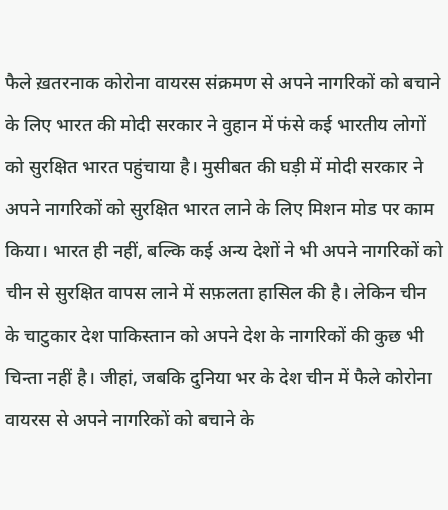फैले ख़तरनाक कोरोना वायरस संक्रमण से अपने नागरिकों को बचाने के लिए भारत की मोदी सरकार ने वुहान में फंसे कई भारतीय लोगों को सुरक्षित भारत पहुंचाया है। मुसीबत की घड़ी में मोदी सरकार ने अपने नागरिकों को सुरक्षित भारत लाने के लिए मिशन मोड पर काम किया। भारत ही नहीं, बल्कि कई अन्य देशों ने भी अपने नागरिकों को चीन से सुरक्षित वापस लाने में सफ़लता हासिल की है। लेकिन चीन के चाटुकार देश पाकिस्तान को अपने देश के नागरिकों की कुछ भी चिन्ता नहीं है। जीहां, जबकि दुनिया भर के देश चीन में फैले कोरोना वायरस से अपने नागरिकों को बचाने के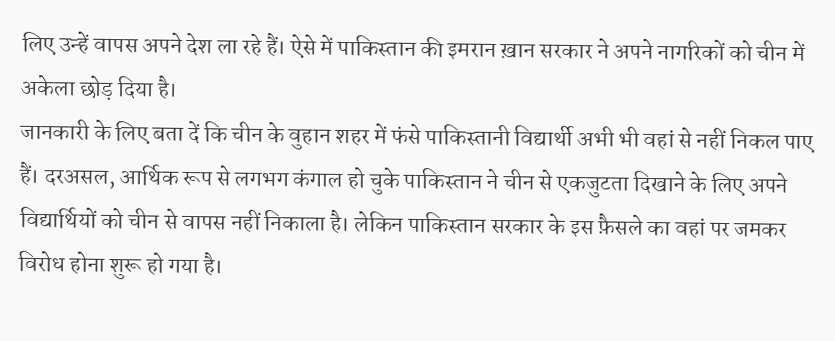लिए उन्हें वापस अपने देश ला रहे हैं। ऐसे में पाकिस्तान की इमरान ख़ान सरकार ने अपने नागरिकों को चीन में अकेला छोड़ दिया है।
जानकारी के लिए बता दें कि चीन के वुहान शहर में फंसे पाकिस्तानी विद्यार्थी अभी भी वहां से नहीं निकल पाए हैं। दरअसल, आर्थिक रूप से लगभग कंगाल हो चुके पाकिस्तान ने चीन से एकजुटता दिखाने के लिए अपने विद्यार्थियों को चीन से वापस नहीं निकाला है। लेकिन पाकिस्तान सरकार के इस फ़ैसले का वहां पर जमकर विरोध होना शुरू हो गया है।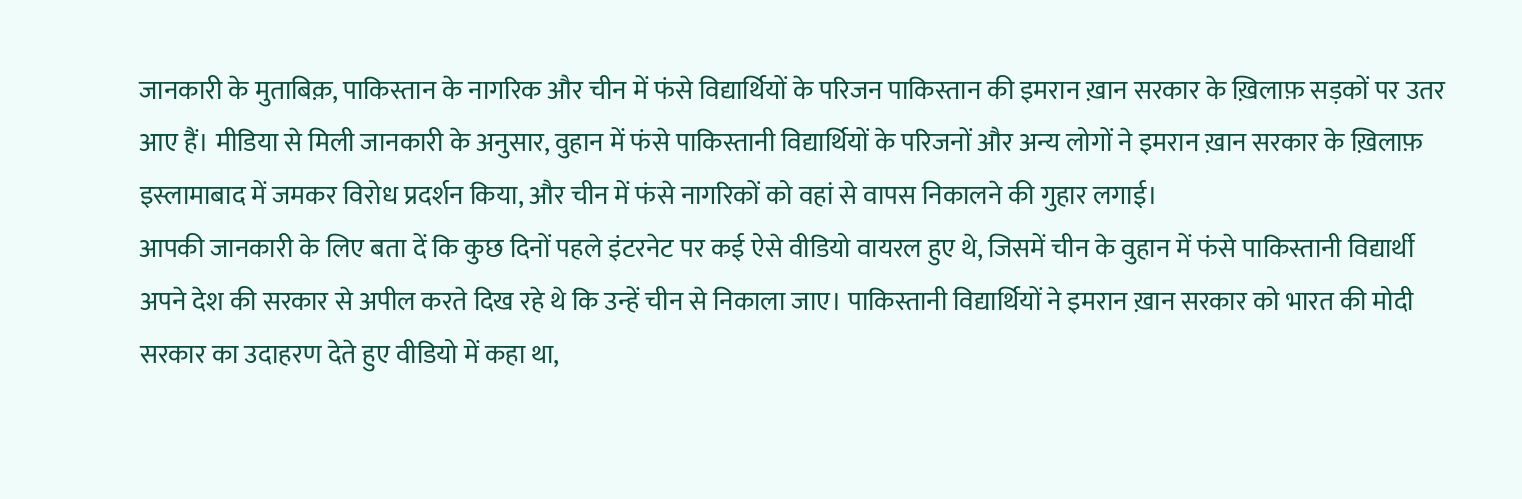जानकारी के मुताबिक़, पाकिस्तान के नागरिक और चीन में फंसे विद्यार्थियों के परिजन पाकिस्तान की इमरान ख़ान सरकार के ख़िलाफ़ सड़कों पर उतर आए हैं। मीडिया से मिली जानकारी के अनुसार, वुहान में फंसे पाकिस्तानी विद्यार्थियों के परिजनों और अन्य लोगों ने इमरान ख़ान सरकार के ख़िलाफ़ इस्लामाबाद में जमकर विरोध प्रदर्शन किया, और चीन में फंसे नागरिकों को वहां से वापस निकालने की गुहार लगाई।
आपकी जानकारी के लिए बता दें कि कुछ दिनों पहले इंटरनेट पर कई ऐसे वीडियो वायरल हुए थे, जिसमें चीन के वुहान में फंसे पाकिस्तानी विद्यार्थी अपने देश की सरकार से अपील करते दिख रहे थे कि उन्हें चीन से निकाला जाए। पाकिस्तानी विद्यार्थियों ने इमरान ख़ान सरकार को भारत की मोदी सरकार का उदाहरण देते हुए वीडियो में कहा था,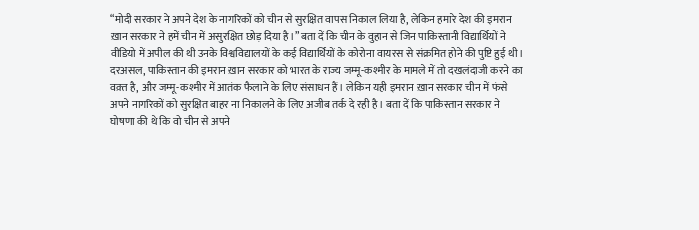“मोदी सरकार ने अपने देश के नागरिकों को चीन से सुरक्षित वापस निकाल लिया है, लेकिन हमारे देश की इमरान ख़ान सरकार ने हमें चीन में असुरक्षित छोड़ दिया है।” बता दें कि चीन के वुहान से जिन पाकिस्तानी विद्यार्थियों ने वीडियो में अपील की थी उनके विश्वविद्यालयों के कई विद्यार्थियों के कोरोना वायरस से संक्रमित होने की पुष्टि हुई थी।
दरअसल, पाकिस्तान की इमरान ख़ान सरकार को भारत के राज्य जम्मू-कश्मीर के मामले में तो दखलंदाजी करने का वक़्त है, और जम्मू-कश्मीर में आतंक फैलाने के लिए संसाधन हैं। लेकिन यही इमरान ख़ान सरकार चीन में फंसे अपने नागरिकों को सुरक्षित बाहर ना निकालने के लिए अजीब तर्क दे रही है। बता दें कि पाकिस्तान सरकार ने घोषणा की थे कि वो चीन से अपने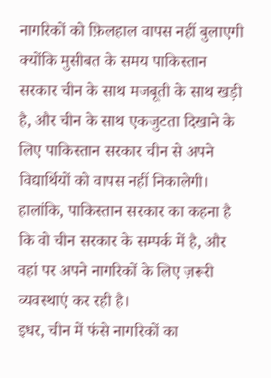नागरिकों को फ़िलहाल वापस नहीं बुलाएगी क्योंकि मुसीबत के समय पाकिस्तान सरकार चीन के साथ मजबूती के साथ खड़ी है, और चीन के साथ एकजुटता दिखाने के लिए पाकिस्तान सरकार चीन से अपने विद्यार्थियों को वापस नहीं निकालेगी। हालांकि, पाकिस्तान सरकार का कहना है कि वो चीन सरकार के सम्पर्क में है, और वहां पर अपने नागरिकों के लिए ज़रूरी व्यवस्थाएं कर रही है।
इधर, चीन में फंसे नागरिकों का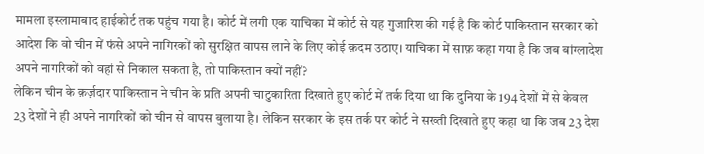मामला इस्लामाबाद हाईकोर्ट तक पहुंच गया है। कोर्ट में लगी एक याचिका में कोर्ट से यह गुजारिश की गई है कि कोर्ट पाकिस्तान सरकार को आदेश कि वो चीन में फंसे अपने नागिरकों को सुरक्षित वापस लाने के लिए कोई क़दम उठाए। याचिका में साफ़ कहा गया है कि जब बांग्लादेश अपने नागरिकों को वहां से निकाल सकता है, तो पाकिस्तान क्यों नहीं?
लेकिन चीन के क़र्ज़दार पाकिस्तान ने चीन के प्रति अपनी चाटुकारिता दिखाते हुए कोर्ट में तर्क दिया था कि दुनिया के 194 देशों में से केवल 23 देशों ने ही अपने नागरिकों को चीन से वापस बुलाया है। लेकिन सरकार के इस तर्क पर कोर्ट ने सख्ती दिखाते हुए कहा था कि जब 23 देश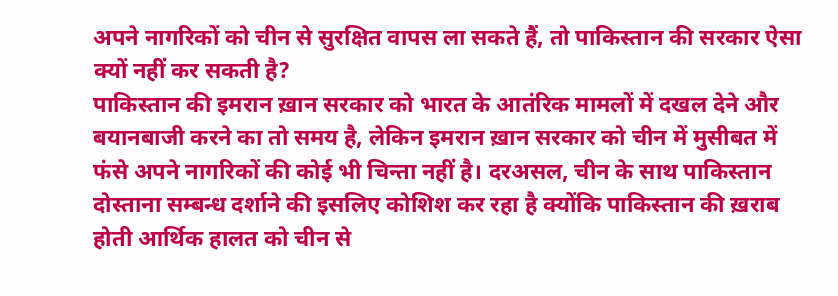अपने नागरिकों को चीन से सुरक्षित वापस ला सकते हैं, तो पाकिस्तान की सरकार ऐसा क्यों नहीं कर सकती है?
पाकिस्तान की इमरान ख़ान सरकार को भारत के आतंरिक मामलों में दखल देने और बयानबाजी करने का तो समय है, लेकिन इमरान ख़ान सरकार को चीन में मुसीबत में फंसे अपने नागरिकों की कोई भी चिन्ता नहीं है। दरअसल, चीन के साथ पाकिस्तान दोस्ताना सम्बन्ध दर्शाने की इसलिए कोशिश कर रहा है क्योंकि पाकिस्तान की ख़राब होती आर्थिक हालत को चीन से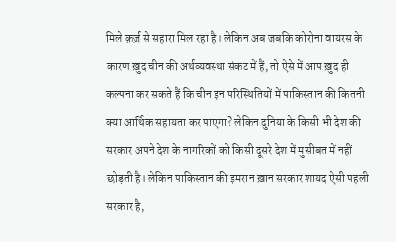मिले क़र्ज़ से सहारा मिल रहा है। लेकिन अब जबकि कोरोना वायरस के कारण ख़ुद चीन की अर्थव्यवस्था संकट में हैं, तो ऐसे में आप ख़ुद ही कल्पना कर सकते हैं कि चीन इन परिस्थितियों में पाकिस्तान की कितनी क्या आर्थिक सहायता कर पाएगा? लेकिन दुनिया के किसी भी देश की सरकार अपने देश के नागरिकों को किसी दूसरे देश में मुसीबत में नहीं छोड़ती है। लेकिन पाकिस्तान की इमरान ख़ान सरकार शायद ऐसी पहली सरकार है,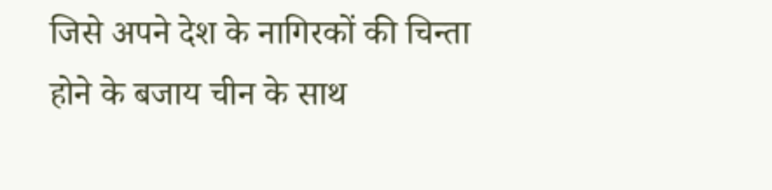जिसे अपने देश के नागिरकों की चिन्ता होने के बजाय चीन के साथ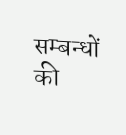सम्बन्धों की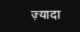ज़्यादा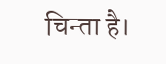चिन्ता है।